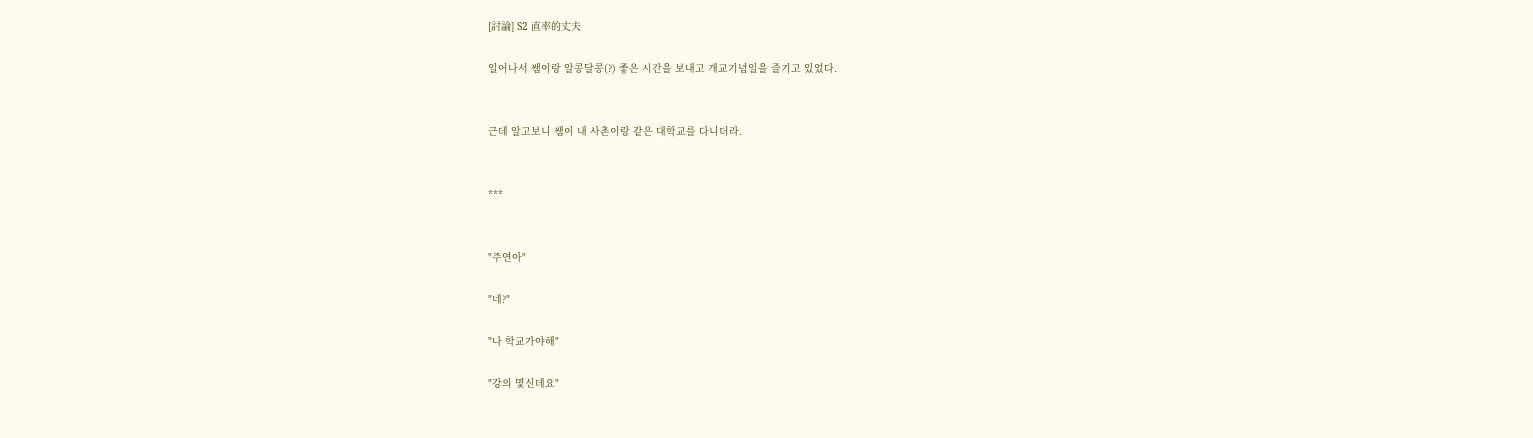[討論] S2 直率的丈夫

일어나서 쌤이랑 알콩달콩(?) 좋은 시간을 보내고 개교기념일을 즐기고 있었다.


근데 알고보니 쌤이 내 사촌이랑 같은 대학교를 다니더라.


***


"주연아"

"네?"

"나 학교가야해"

"강의 몇신데요"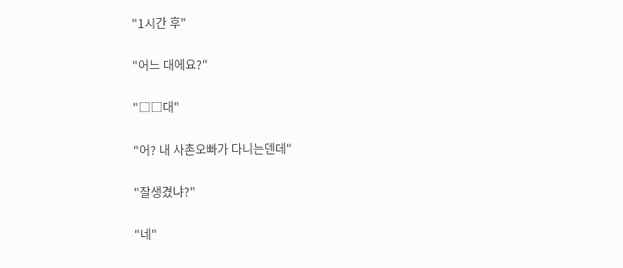"1시간 후"

"어느 대에요?"

"□□대"

"어? 내 사촌오빠가 다니는덴데"

"잘생겼냐?"

"네"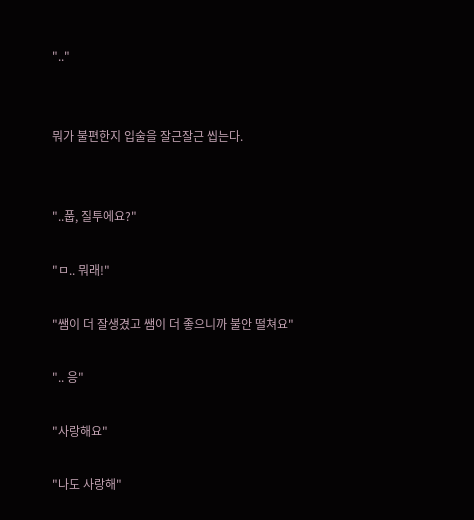".."


뭐가 불편한지 입술을 잘근잘근 씹는다.


"..풉, 질투에요?"

"ㅁ.. 뭐래!"

"쌤이 더 잘생겼고 쌤이 더 좋으니까 불안 떨쳐요"

".. 응"

"사랑해요"

"나도 사랑해"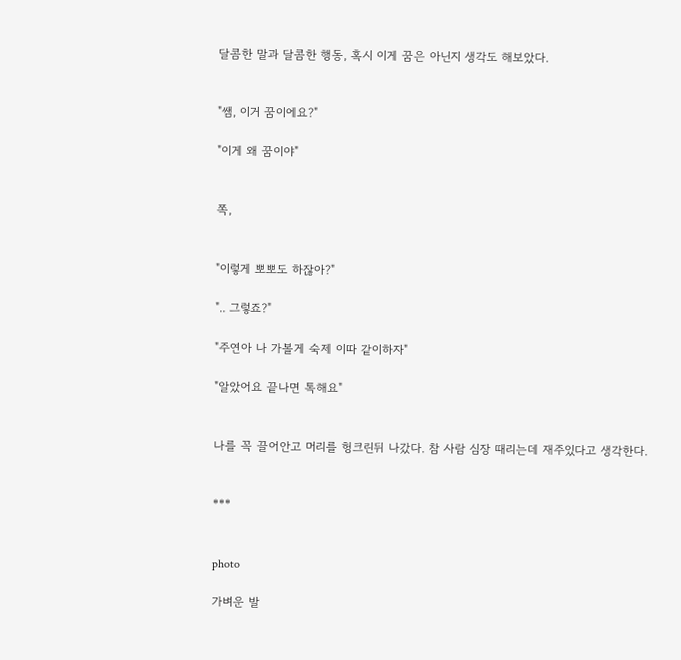달콤한 말과 달콤한 행동, 혹시 이게 꿈은 아닌지 생각도 해보았다.


"쌤, 이거 꿈이에요?"

"이게 왜 꿈이야"


쪽,


"이렇게 뽀뽀도 하잖아?"

".. 그렇죠?"

"주연아 나 가볼게 숙제 이따 같이하자"

"알았어요 끝나면 톡해요"


나를 꼭 끌어안고 머리를 헝크린뒤 나갔다. 참 사람 심장 때리는데 재주있다고 생각한다.


***


photo

가벼운 발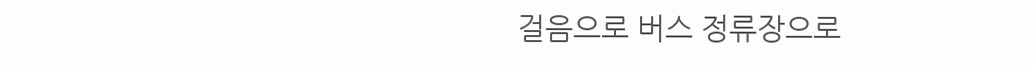걸음으로 버스 정류장으로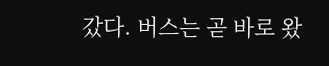갔다. 버스는 곧 바로 왔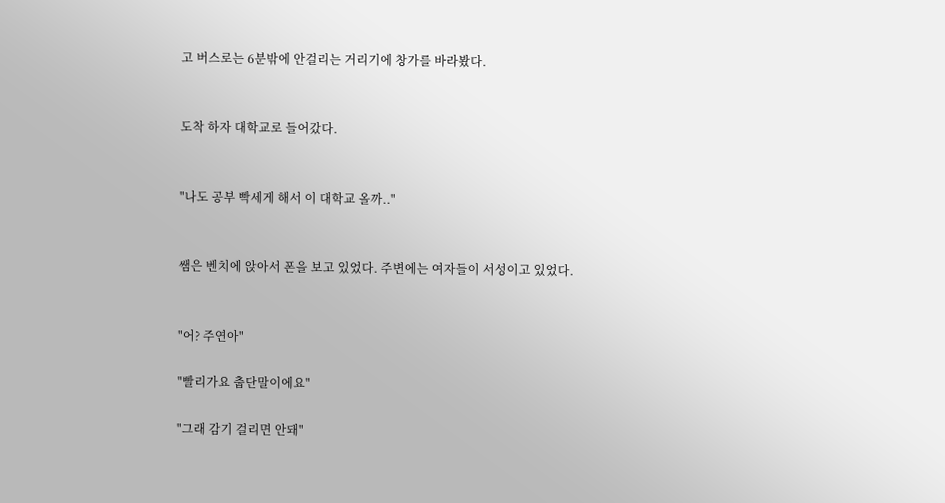고 버스로는 6분밖에 안걸리는 거리기에 창가를 바라봤다.


도착 하자 대학교로 들어갔다.


"나도 공부 빡세게 해서 이 대학교 올까.."


쌤은 벤치에 앉아서 폰을 보고 있었다. 주변에는 여자들이 서성이고 있었다.


"어? 주연아"

"빨리가요 춥단말이에요"

"그래 감기 걸리면 안돼"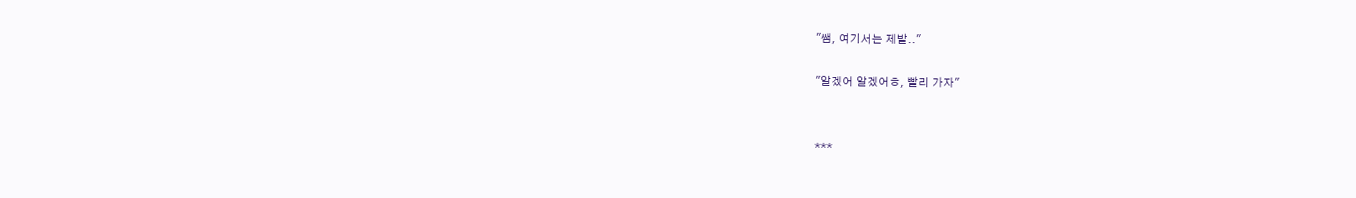"쌤, 여기서는 제발.."

"알겠어 알겠어ㅎ, 빨리 가자"


***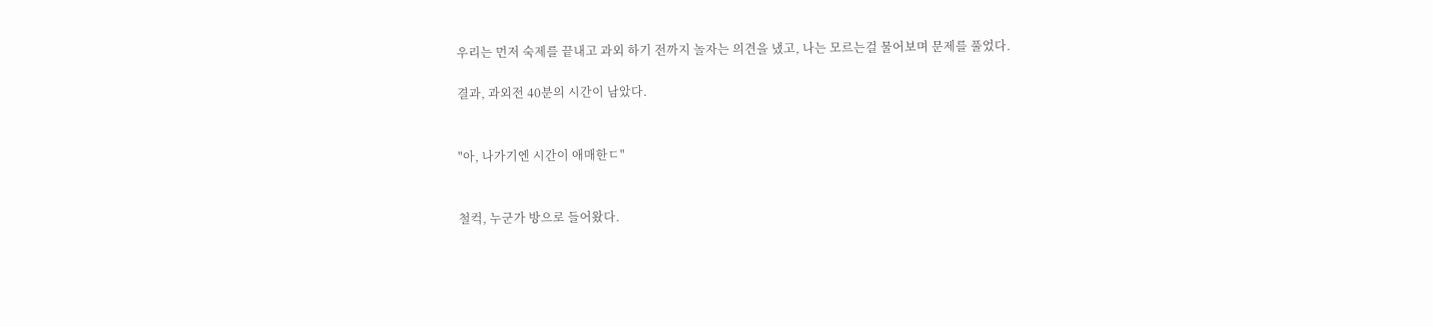우리는 먼저 숙제를 끝내고 과외 하기 전까지 놀자는 의견을 냈고, 나는 모르는걸 물어보며 문제를 풀었다.

결과, 과외전 40분의 시간이 남았다.


"아, 나가기엔 시간이 애매한ㄷ"


철컥, 누군가 방으로 들어왔다.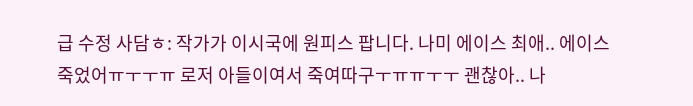급 수정 사담ㅎ: 작가가 이시국에 원피스 팝니다. 나미 에이스 최애.. 에이스 죽었어ㅠㅜㅜㅠ 로저 아들이여서 죽여따구ㅜㅠㅠㅜㅜ 괜찮아.. 나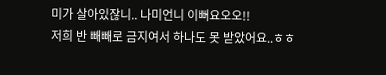미가 살아있잖니.. 나미언니 이뻐요오오!!
저희 반 빼빼로 금지여서 하나도 못 받았어요..ㅎㅎ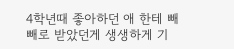4학년때 좋아하던 애 한테 빼빼로 받았던게 생생하게 기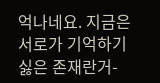억나네요. 지금은 서로가 기억하기 싫은 존재란거-